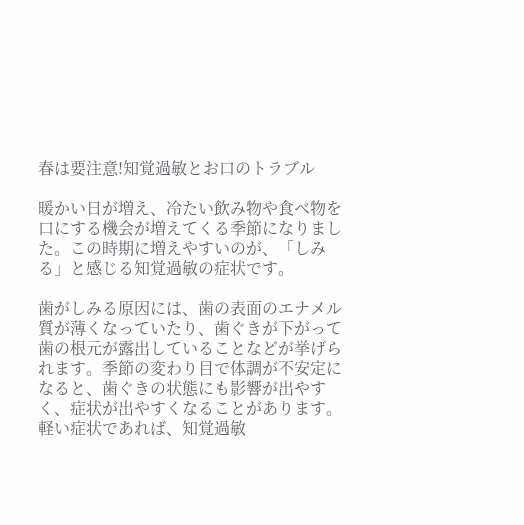春は要注意!知覚過敏とお口のトラブル

暖かい日が増え、冷たい飲み物や食べ物を口にする機会が増えてくる季節になりました。この時期に増えやすいのが、「しみる」と感じる知覚過敏の症状です。

歯がしみる原因には、歯の表面のエナメル質が薄くなっていたり、歯ぐきが下がって歯の根元が露出していることなどが挙げられます。季節の変わり目で体調が不安定になると、歯ぐきの状態にも影響が出やすく、症状が出やすくなることがあります。 軽い症状であれば、知覚過敏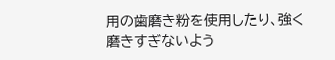用の歯磨き粉を使用したり、強く磨きすぎないよう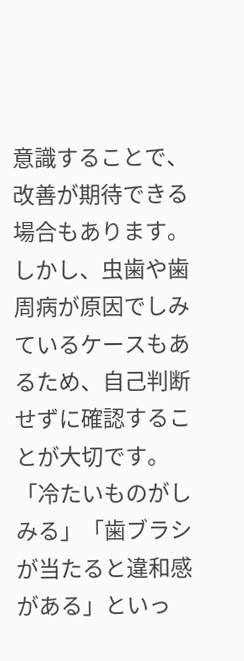意識することで、改善が期待できる場合もあります。しかし、虫歯や歯周病が原因でしみているケースもあるため、自己判断せずに確認することが大切です。 「冷たいものがしみる」「歯ブラシが当たると違和感がある」といっ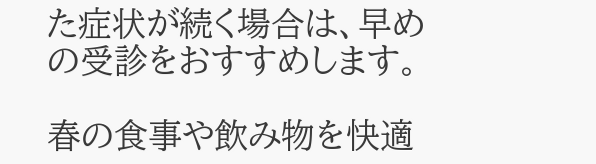た症状が続く場合は、早めの受診をおすすめします。

春の食事や飲み物を快適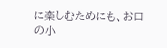に楽しむためにも、お口の小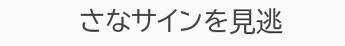さなサインを見逃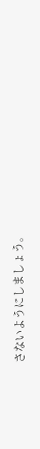さないようにしましょう。